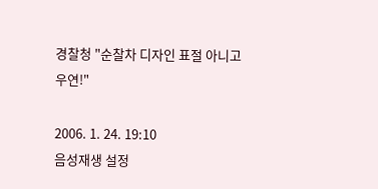경찰청 "순찰차 디자인 표절 아니고 우연!"

2006. 1. 24. 19:10
음성재생 설정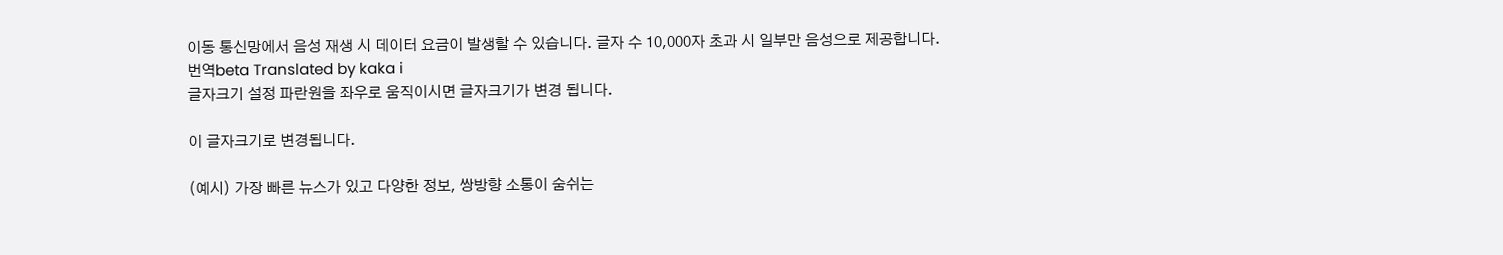이동 통신망에서 음성 재생 시 데이터 요금이 발생할 수 있습니다. 글자 수 10,000자 초과 시 일부만 음성으로 제공합니다.
번역beta Translated by kaka i
글자크기 설정 파란원을 좌우로 움직이시면 글자크기가 변경 됩니다.

이 글자크기로 변경됩니다.

(예시) 가장 빠른 뉴스가 있고 다양한 정보, 쌍방향 소통이 숨쉬는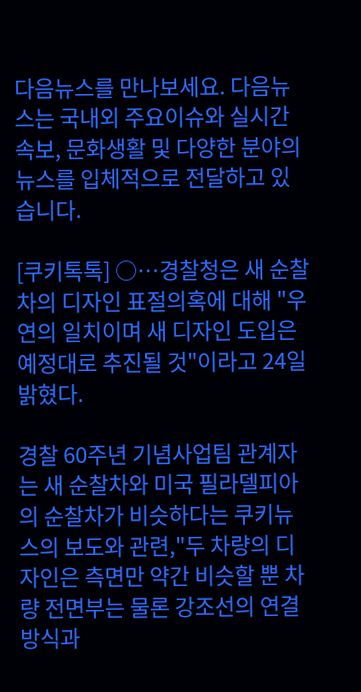다음뉴스를 만나보세요. 다음뉴스는 국내외 주요이슈와 실시간 속보, 문화생활 및 다양한 분야의 뉴스를 입체적으로 전달하고 있습니다.

[쿠키톡톡] ○…경찰청은 새 순찰차의 디자인 표절의혹에 대해 "우연의 일치이며 새 디자인 도입은 예정대로 추진될 것"이라고 24일 밝혔다.

경찰 60주년 기념사업팀 관계자는 새 순찰차와 미국 필라델피아의 순찰차가 비슷하다는 쿠키뉴스의 보도와 관련,"두 차량의 디자인은 측면만 약간 비슷할 뿐 차량 전면부는 물론 강조선의 연결방식과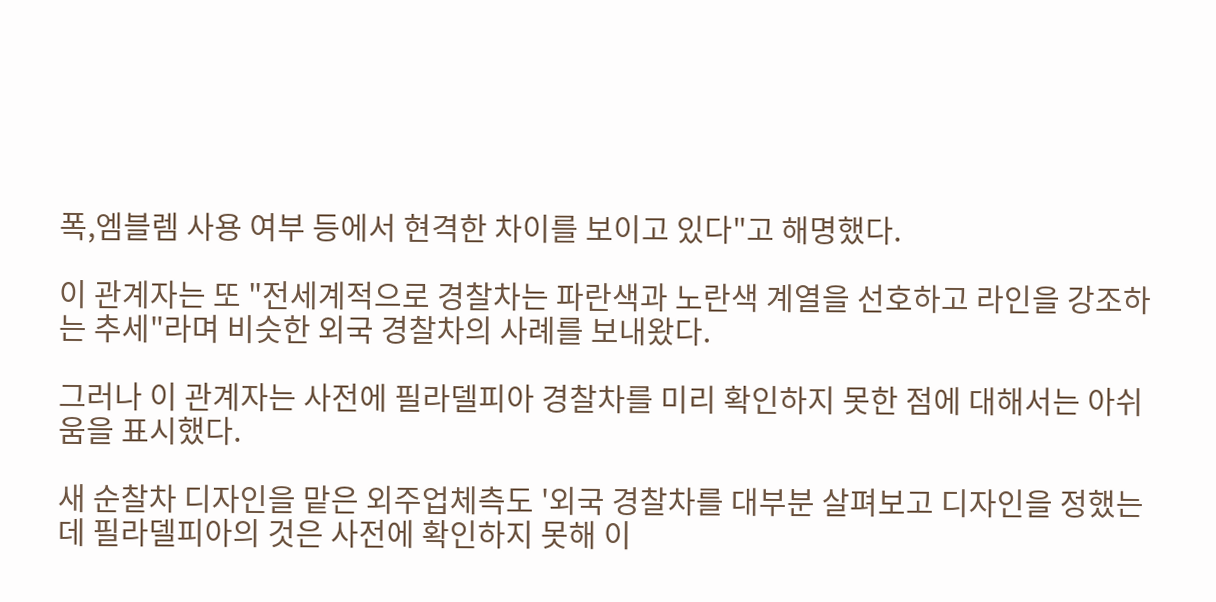폭,엠블렘 사용 여부 등에서 현격한 차이를 보이고 있다"고 해명했다.

이 관계자는 또 "전세계적으로 경찰차는 파란색과 노란색 계열을 선호하고 라인을 강조하는 추세"라며 비슷한 외국 경찰차의 사례를 보내왔다.

그러나 이 관계자는 사전에 필라델피아 경찰차를 미리 확인하지 못한 점에 대해서는 아쉬움을 표시했다.

새 순찰차 디자인을 맡은 외주업체측도 '외국 경찰차를 대부분 살펴보고 디자인을 정했는데 필라델피아의 것은 사전에 확인하지 못해 이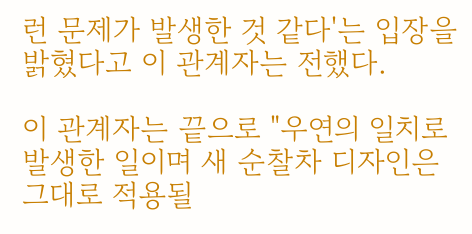런 문제가 발생한 것 같다'는 입장을 밝혔다고 이 관계자는 전했다.

이 관계자는 끝으로 "우연의 일치로 발생한 일이며 새 순찰차 디자인은 그대로 적용될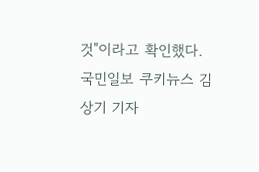것"이라고 확인했다. 국민일보 쿠키뉴스 김상기 기자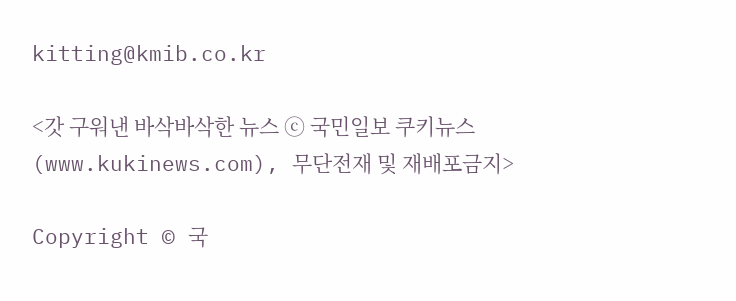kitting@kmib.co.kr

<갓 구워낸 바삭바삭한 뉴스 ⓒ 국민일보 쿠키뉴스(www.kukinews.com), 무단전재 및 재배포금지>

Copyright © 국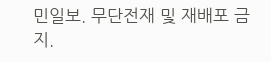민일보. 무단전재 및 재배포 금지.